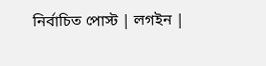নির্বাচিত পোস্ট | লগইন |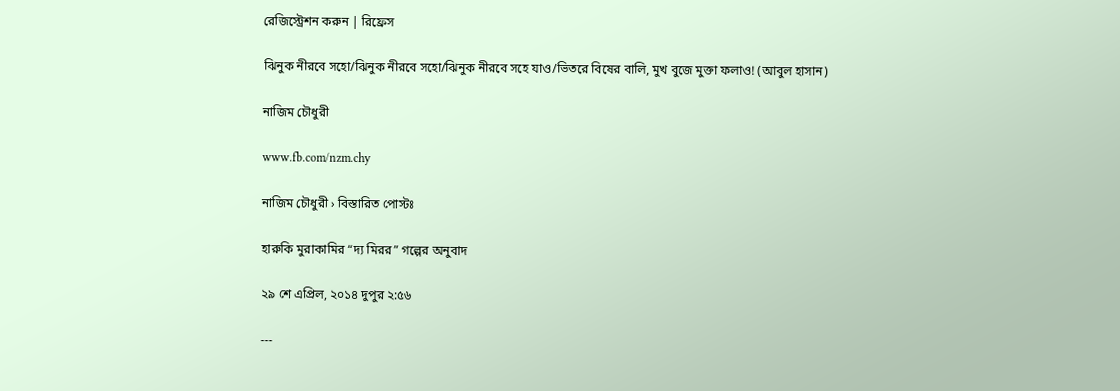রেজিস্ট্রেশন করুন | রিফ্রেস

ঝিনুক নীরবে সহো/ঝিনুক নীরবে সহো/ঝিনুক নীরবে সহে যাও/ভিতরে বিষের বালি, মুখ বুজে মুক্তা ফলাও! (আবুল হাসান)

নাজিম চৌধুরী

www.fb.com/nzm.chy

নাজিম চৌধুরী › বিস্তারিত পোস্টঃ

হারুকি মুরাকামির “দ্য মিরর” গল্পের অনুবাদ

২৯ শে এপ্রিল, ২০১৪ দুপুর ২:৫৬

---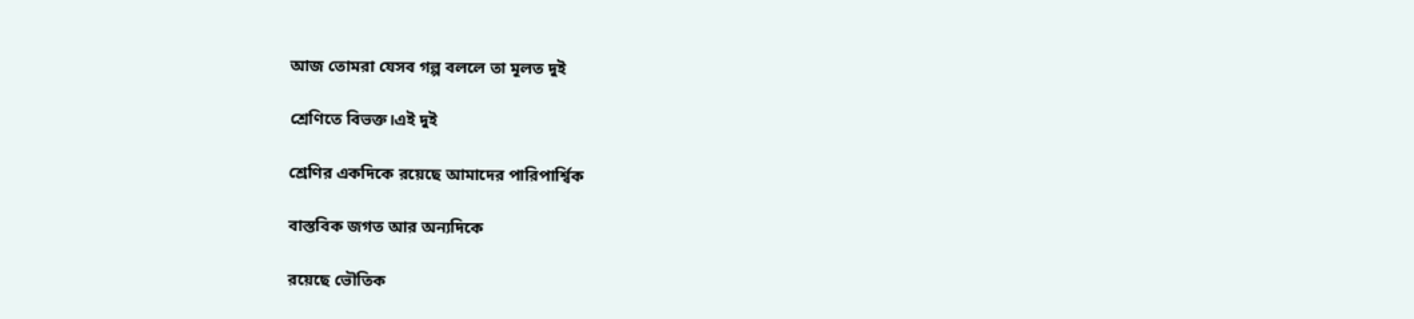আজ তোমরা যেসব গল্প বললে তা মূলত দুই

শ্রেণিতে বিভক্ত।এই দুই

শ্রেণির একদিকে রয়েছে আমাদের পারিপার্শ্বিক

বাস্তবিক জগত আর অন্যদিকে

রয়েছে ভৌতিক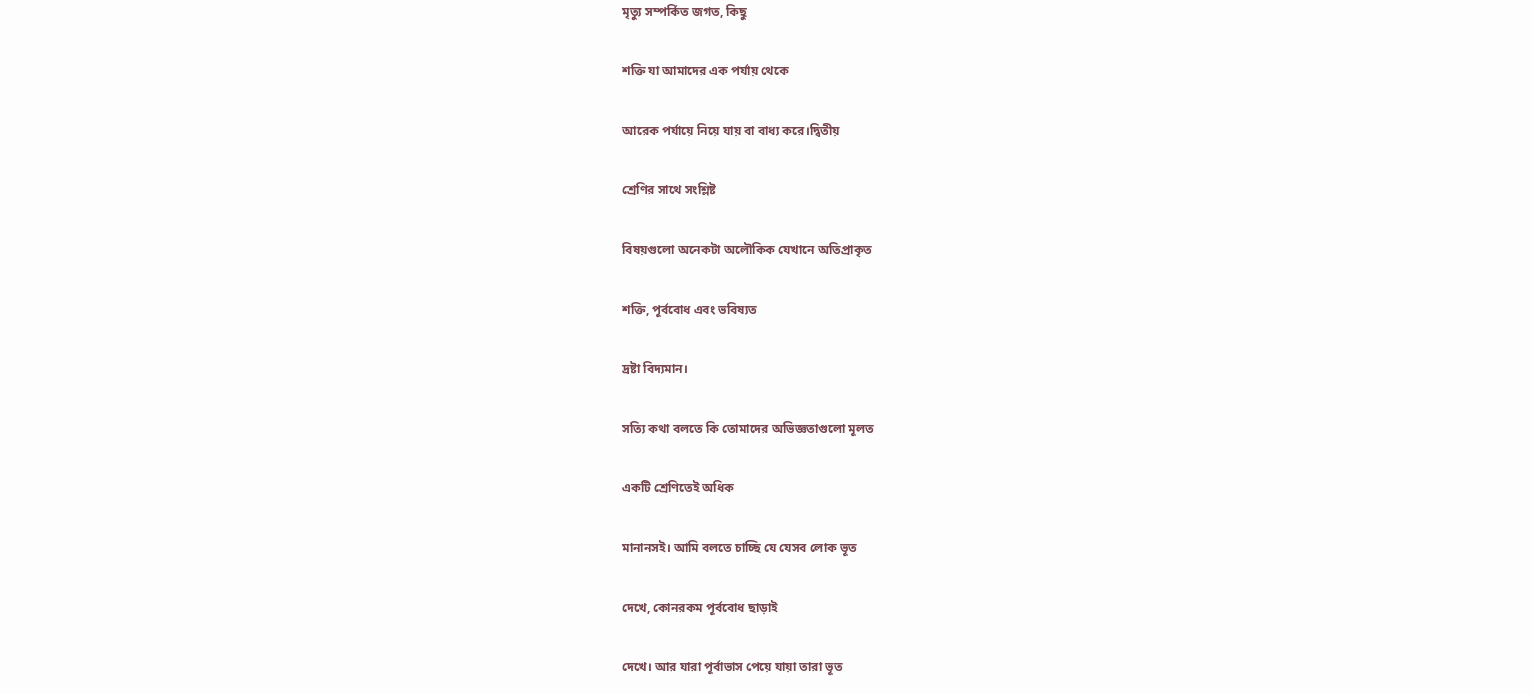মৃত্যু সম্পর্কিত জগত, কিছু

শক্তি যা আমাদের এক পর্যায় থেকে

আরেক পর্যায়ে নিয়ে যায় বা বাধ্য করে।দ্বিতীয়

শ্রেণির সাথে সংশ্লিষ্ট

বিষয়গুলো অনেকটা অলৌকিক যেখানে অতিপ্রাকৃত

শক্তি, পূর্ববোধ এবং ভবিষ্যত

দ্রষ্টা বিদ্যমান।

সত্যি কথা বলতে কি তোমাদের অভিজ্ঞতাগুলো মূলত

একটি শ্রেণিতেই অধিক

মানানসই। আমি বলতে চাচ্ছি যে যেসব লোক ভূত

দেখে, কোনরকম পূর্ববোধ ছাড়াই

দেখে। আর যারা পূর্বাভাস পেয়ে যায়া তারা ভূত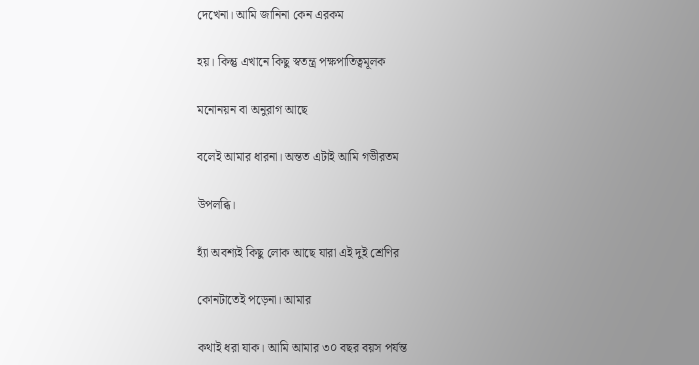দেখেনা। আমি জানিনা কেন এরকম

হয়। কিন্তু এখানে কিছু স্বতন্ত্র পক্ষপাতিত্বমূলক

মনোনয়ন বা অনুরাগ আছে

বলেই আমার ধারনা। অন্তত এটাই আমি গভীরতম

উপলব্ধি।

হ্যাঁ অবশ্যই কিছু লোক আছে যারা এই দুই শ্রেণির

কোনটাতেই পড়েনা। আমার

কথাই ধরা যাক। আমি আমার ৩০ বছর বয়স পর্যন্ত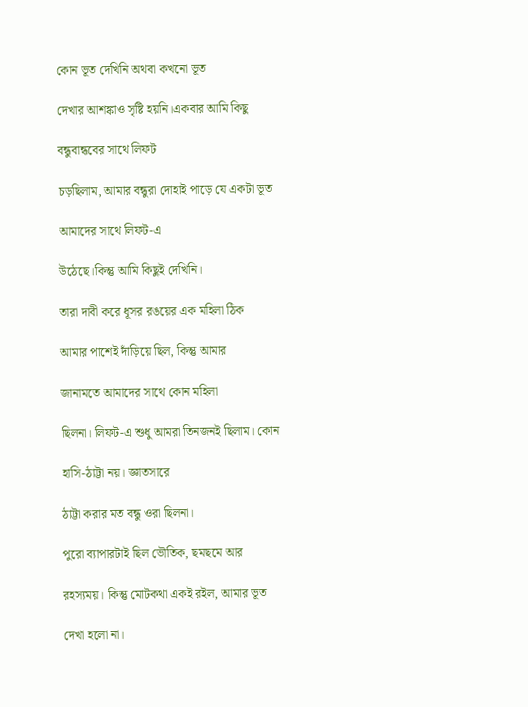কোন ভূত দেখিনি অথবা কখনো ভূত

দেখার আশঙ্কাও সৃষ্টি হয়নি।একবার আমি কিছু

বন্ধুবান্ধবের সাথে লিফট

চড়ছিলাম, আমার বন্ধুরা দোহাই পাড়ে যে একটা ভূত

আমাদের সাথে লিফট-এ

উঠেছে।কিন্তু আমি কিছুই দেখিনি।

তারা দাবী করে ধূসর রঙয়ের এক মহিলা ঠিক

আমার পাশেই দাঁড়িয়ে ছিল, কিন্তু আমার

জানামতে আমাদের সাথে কোন মহিলা

ছিলনা। লিফট-এ শুধু আমরা তিনজনই ছিলাম। কোন

হাসি-ঠাট্টা নয়। জ্ঞাতসারে

ঠাট্টা করার মত বন্ধু ওরা ছিলনা।

পুরো ব্যাপারটাই ছিল ভৌতিক, ছমছমে আর

রহস্যময়। কিন্তু মোটকথা একই রইল, আমার ভূত

দেখা হলো না।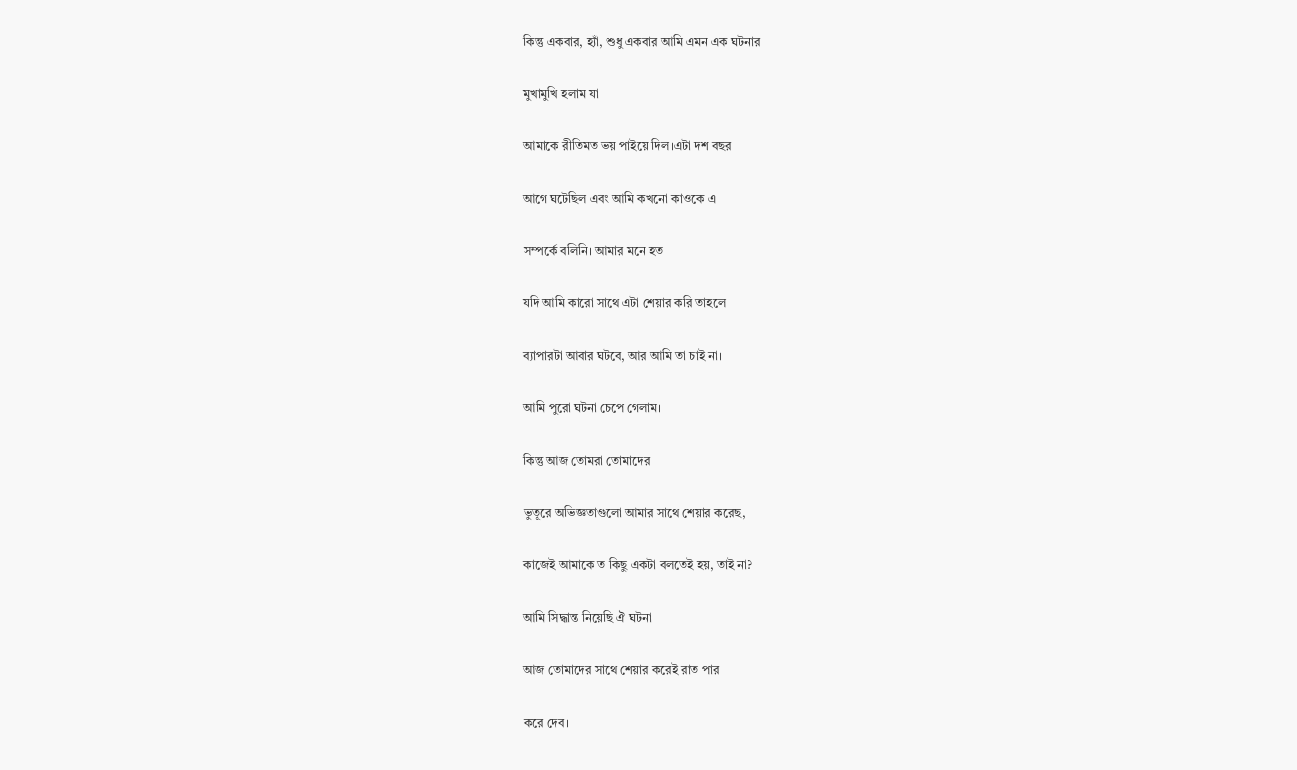কিন্তু একবার, হ্যাঁ, শুধু একবার আমি এমন এক ঘটনার

মুখামুখি হলাম যা

আমাকে রীতিমত ভয় পাইয়ে দিল।এটা দশ বছর

আগে ঘটেছিল এবং আমি কখনো কাওকে এ

সম্পর্কে বলিনি। আমার মনে হত

যদি আমি কারো সাথে এটা শেয়ার করি তাহলে

ব্যাপারটা আবার ঘটবে, আর আমি তা চাই না।

আমি পুরো ঘটনা চেপে গেলাম।

কিন্তু আজ তোমরা তোমাদের

ভুতূরে অভিজ্ঞতাগুলো আমার সাথে শেয়ার করেছ,

কাজেই আমাকে ত কিছু একটা বলতেই হয়, তাই না?

আমি সিদ্ধান্ত নিয়েছি ঐ ঘটনা

আজ তোমাদের সাথে শেয়ার করেই রাত পার

করে দেব।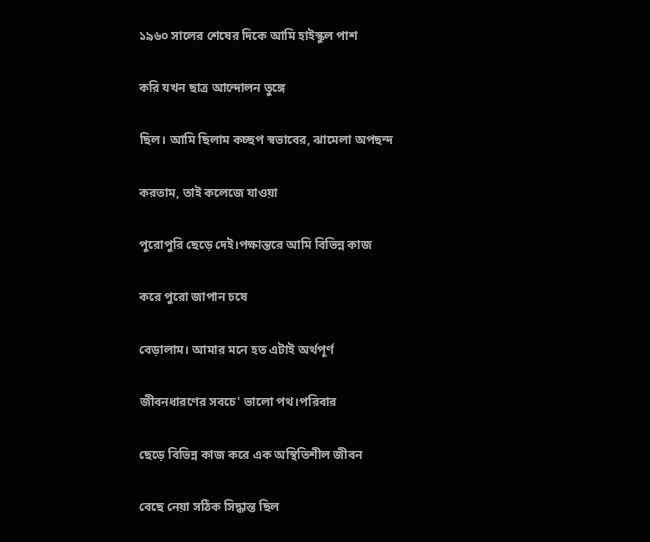১৯৬০ সালের শেষের দিকে আমি হাইস্কুল পাশ

করি যখন ছাত্র আন্দোলন তুঙ্গে

ছিল। আমি ছিলাম কচ্ছপ স্বভাবের, ঝামেলা অপছন্দ

করতাম, তাই কলেজে যাওয়া

পুরোপুরি ছেড়ে দেই।পক্ষান্তরে আমি বিভিন্ন কাজ

করে পুরো জাপান চষে

বেড়ালাম। আমার মনে হত এটাই অর্থপূর্ণ

জীবনধারণের সবচে' ভালো পথ।পরিবার

ছেড়ে বিভিন্ন কাজ করে এক অস্থিতিশীল জীবন

বেছে নেয়া সঠিক সিদ্ধান্ত ছিল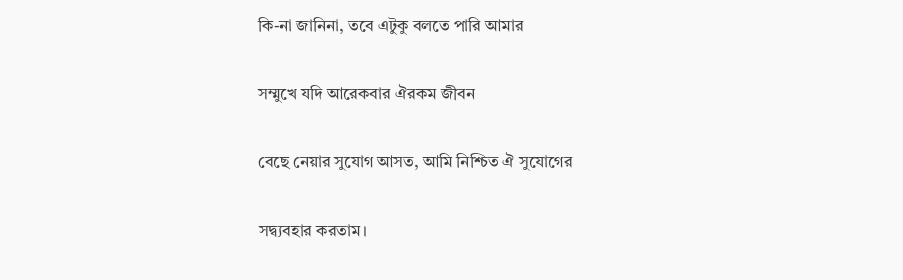কি-না জানিনা, তবে এটুকু বলতে পারি আমার

সম্মুখে যদি আরেকবার ঐরকম জীবন

বেছে নেয়ার সুযোগ আসত, আমি নিশ্চিত ঐ সুযোগের

সদ্ব্যবহার করতাম।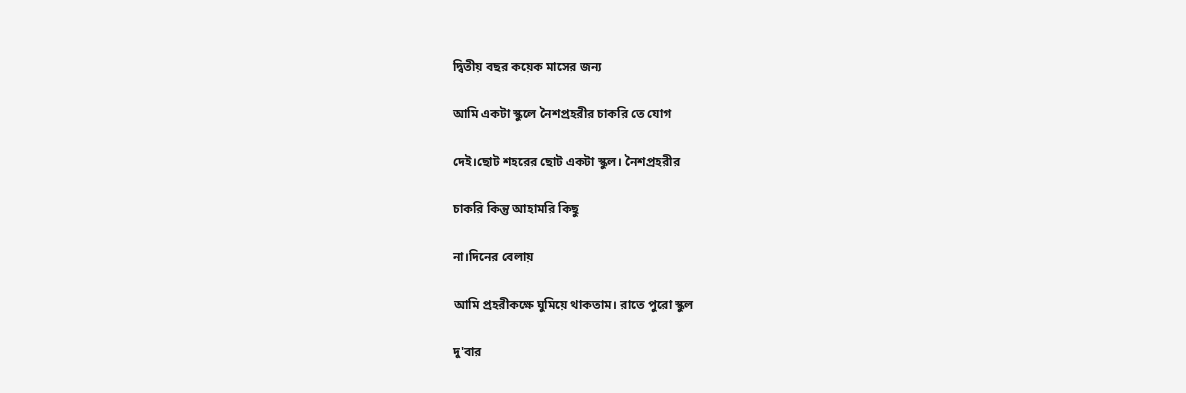দ্বিতীয় বছর কয়েক মাসের জন্য

আমি একটা স্কুলে নৈশপ্রহরীর চাকরি তে যোগ

দেই।ছোট শহরের ছোট একটা স্কুল। নৈশপ্রহরীর

চাকরি কিন্তু আহামরি কিছু

না।দিনের বেলায়

আমি প্রহরীকক্ষে ঘুমিয়ে থাকতাম। রাতে পুরো স্কুল

দু'বার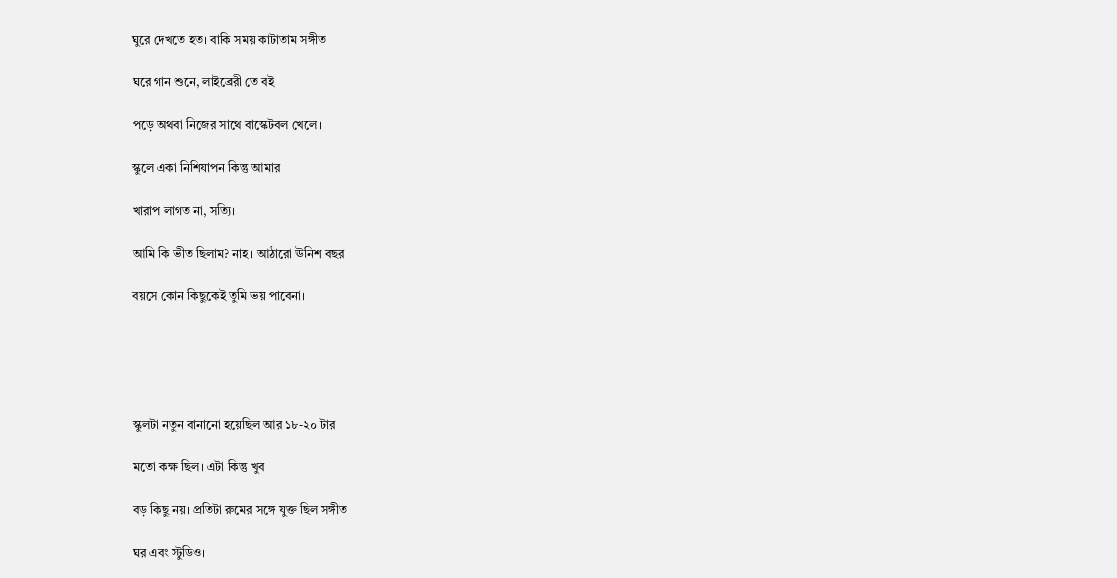ঘুরে দেখতে হত। বাকি সময় কাটাতাম সঙ্গীত

ঘরে গান শুনে, লাইব্রেরী তে বই

পড়ে অথবা নিজের সাথে বাস্কেটবল খেলে।

স্কুলে একা নিশিযাপন কিন্তু আমার

খারাপ লাগত না, সত্যি।

আমি কি ভীত ছিলাম? নাহ। আঠারো ঊনিশ বছর

বয়সে কোন কিছুকেই তুমি ভয় পাবেনা।





স্কুলটা নতুন বানানো হয়েছিল আর ১৮-২০ টার

মতো কক্ষ ছিল। এটা কিন্তু খুব

বড় কিছু নয়। প্রতিটা রুমের সঙ্গে যুক্ত ছিল সঙ্গীত

ঘর এবং স্টুডিও।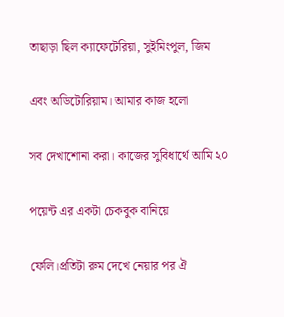তাছাড়া ছিল ক্যাফেটেরিয়া, সুইমিংপুল, জিম

এবং অডিটোরিয়াম। আমার কাজ হলো

সব দেখাশোনা করা। কাজের সুবিধার্থে আমি ২০

পয়েন্ট এর একটা চেকবুক বানিয়ে

ফেলি।প্রতিটা রুম দেখে নেয়ার পর ঐ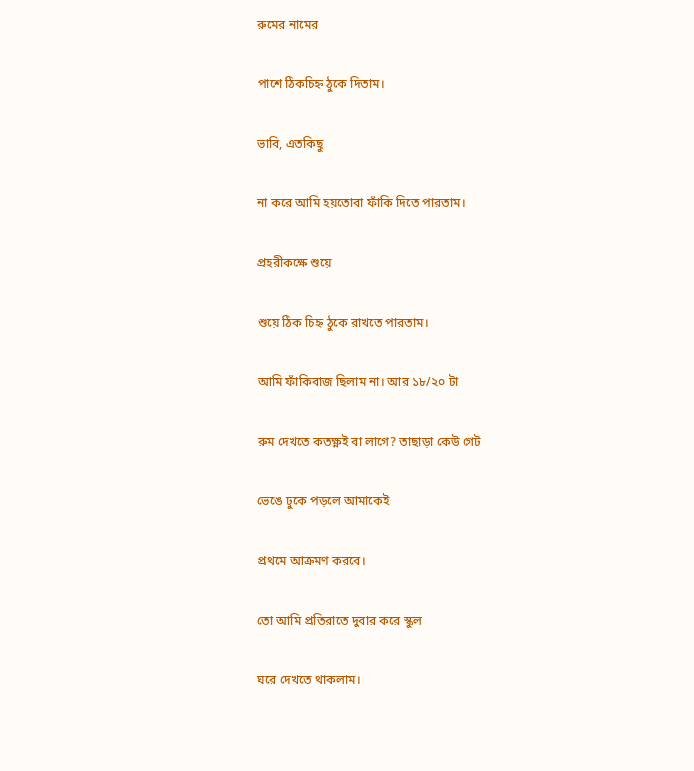রুমের নামের

পাশে ঠিকচিহ্ন ঠুকে দিতাম।

ভাবি, এতকিছু

না করে আমি হয়তোবা ফাঁকি দিতে পারতাম।

প্রহরীকক্ষে শুয়ে

শুয়ে ঠিক চিহ্ন ঠুকে রাখতে পারতাম।

আমি ফাঁকিবাজ ছিলাম না। আর ১৮/২০ টা

রুম দেখতে কতক্ষ্ণই বা লাগে? তাছাড়া কেউ গেট

ভেঙে ঢুকে পড়লে আমাকেই

প্রথমে আক্রমণ করবে।

তো আমি প্রতিরাতে দুবার করে স্কুল

ঘরে দেখতে থাকলাম।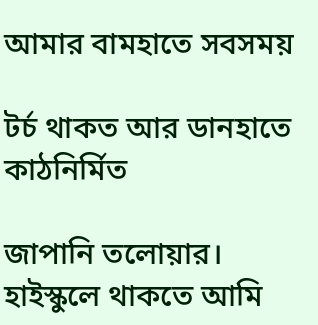আমার বামহাতে সবসময়

টর্চ থাকত আর ডানহাতে কাঠনির্মিত

জাপানি তলোয়ার। হাইস্কুলে থাকতে আমি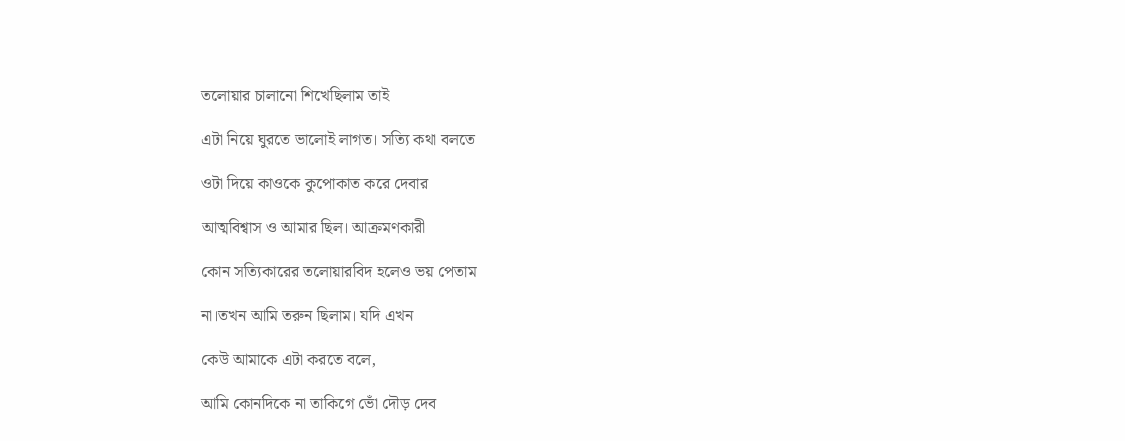তলোয়ার চালানো শিখেছিলাম তাই

এটা নিয়ে ঘুরতে ভালোই লাগত। সত্যি কথা বলতে

ওটা দিয়ে কাওকে কুপোকাত করে দেবার

আত্মবিশ্বাস ও আমার ছিল। আক্রমণকারী

কোন সত্যিকারের তলোয়ারবিদ হলেও ভয় পেতাম

না।তখন আমি তরুন ছিলাম। যদি এখন

কেউ আমাকে এটা করতে বলে,

আমি কোনদিকে না তাকিগে ভোঁ দৌড় দেব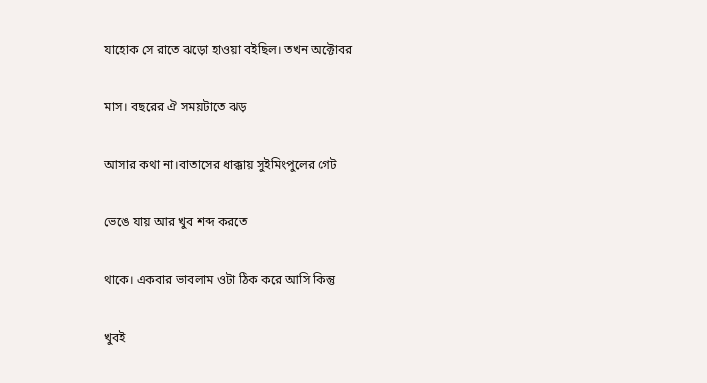যাহোক সে রাতে ঝড়ো হাওয়া বইছিল। তখন অক্টোবর

মাস। বছরের ঐ সময়টাতে ঝড়

আসার কথা না।বাতাসের ধাক্কায় সুইমিংপুলের গেট

ভেঙে যায় আর খুব শব্দ করতে

থাকে। একবার ভাবলাম ওটা ঠিক করে আসি কিন্তু

খুবই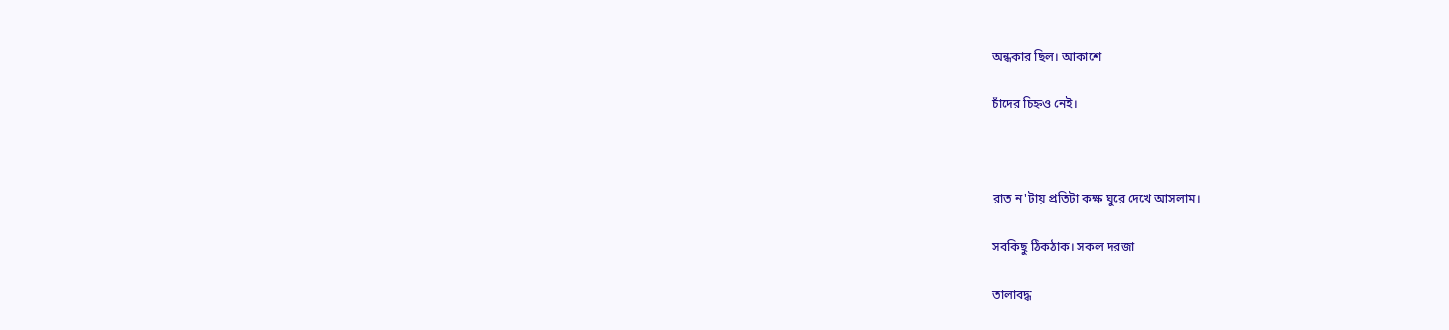অন্ধকার ছিল। আকাশে

চাঁদের চিহ্নও নেই।



রাত ন'টায় প্রতিটা কক্ষ ঘুরে দেখে আসলাম।

সবকিছু ঠিকঠাক। সকল দরজা

তালাবদ্ধ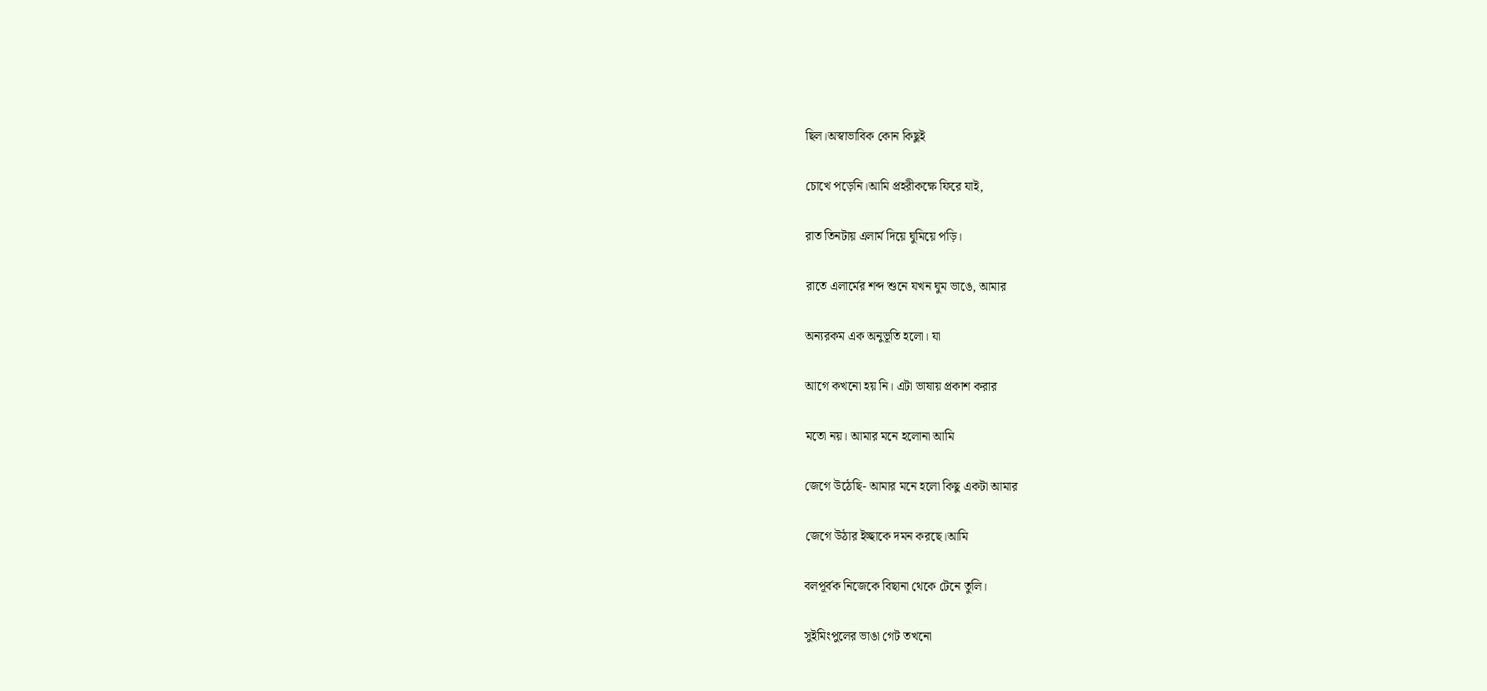ছিল।অস্বাভাবিক কোন কিছুই

চোখে পড়েনি।আমি প্রহরীকক্ষে ফিরে যাই,

রাত তিনটায় এলার্ম দিয়ে ঘুমিয়ে পড়ি।

রাতে এলার্মের শব্দ শুনে যখন ঘুম ভাঙে, আমার

অন্যরকম এক অনুভূতি হলো। যা

আগে কখনো হয় নি। এটা ভাষায় প্রকাশ করার

মতো নয়। আমার মনে হলোনা আমি

জেগে উঠেছি- আমার মনে হলো কিছু একটা আমার

জেগে উঠার ইচ্ছাকে দমন করছে।আমি

বলপূর্বক নিজেকে বিছানা থেকে টেনে তুলি।

সুইমিংপুলের ভাঙা গেট তখনো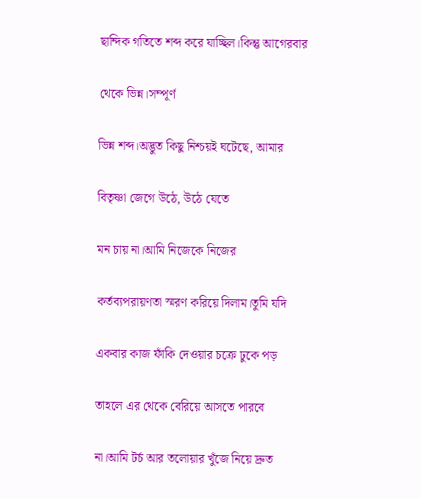ছান্দিক গতিতে শব্দ করে যাচ্ছিল।কিন্তু আগেরবার

থেকে ভিন্ন।সম্পূর্ণ

ভিন্ন শব্দ।অদ্ভুত কিছু নিশ্চয়ই ঘটেছে, আমার

বিতৃষ্ণা জেগে উঠে, উঠে যেতে

মন চায় না।আমি নিজেকে নিজের

কর্তব্যপরায়ণতা স্মরণ করিয়ে দিলাম।তুমি যদি

একবার কাজ ফাঁকি দেওয়ার চক্রে ঢুকে পড়

তাহলে এর থেকে বেরিয়ে আসতে পারবে

না।আমি টর্চ আর তলোয়ার খুঁজে নিয়ে দ্রুত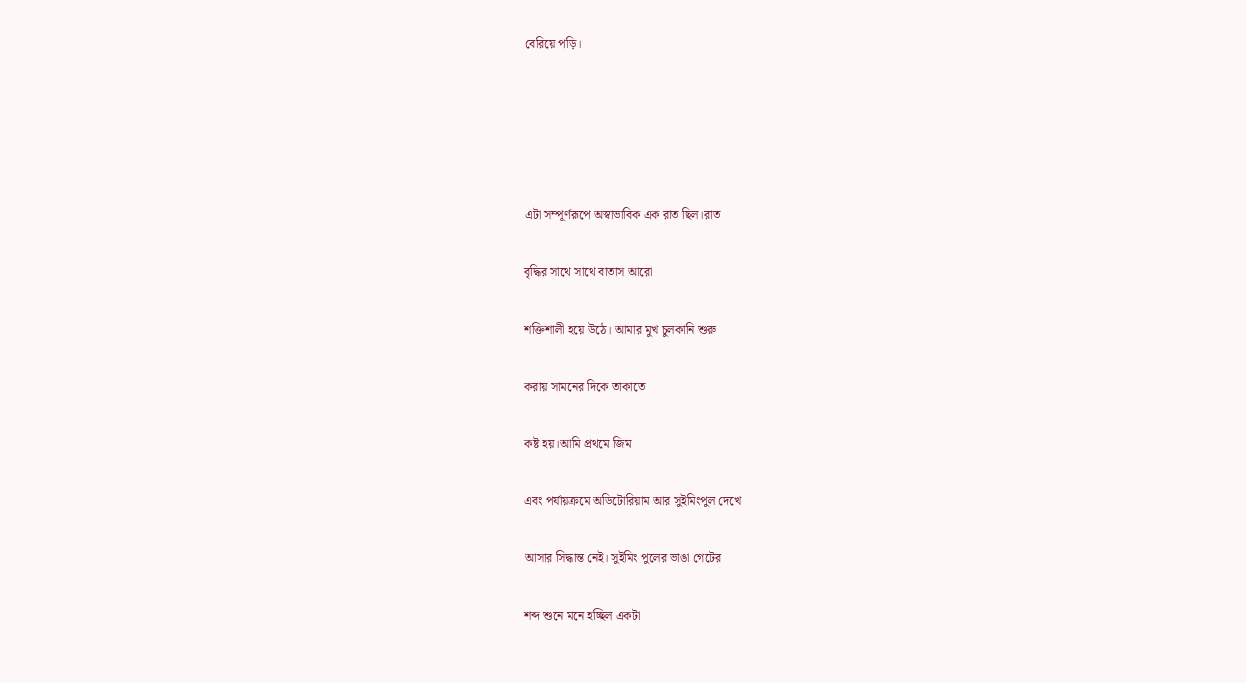বেরিয়ে পড়ি।





এটা সম্পূর্ণরূপে অস্বাভাবিক এক রাত ছিল।রাত

বৃদ্ধির সাথে সাথে বাতাস আরো

শক্তিশালী হয়ে উঠে। আমার মুখ চুলকানি শুরু

করায় সামনের দিকে তাকাতে

কষ্ট হয়।আমি প্রথমে জিম

এবং পর্যায়ক্রমে অডিটোরিয়াম আর সুইমিংপুল দেখে

আসার সিদ্ধান্ত নেই। সুইমিং পুলের ভাঙা গেটের

শব্দ শুনে মনে হচ্ছিল একটা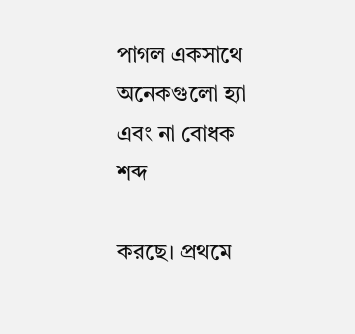পাগল একসাথে অনেকগুলো হ্যা এবং না বোধক শব্দ

করছে। প্রথমে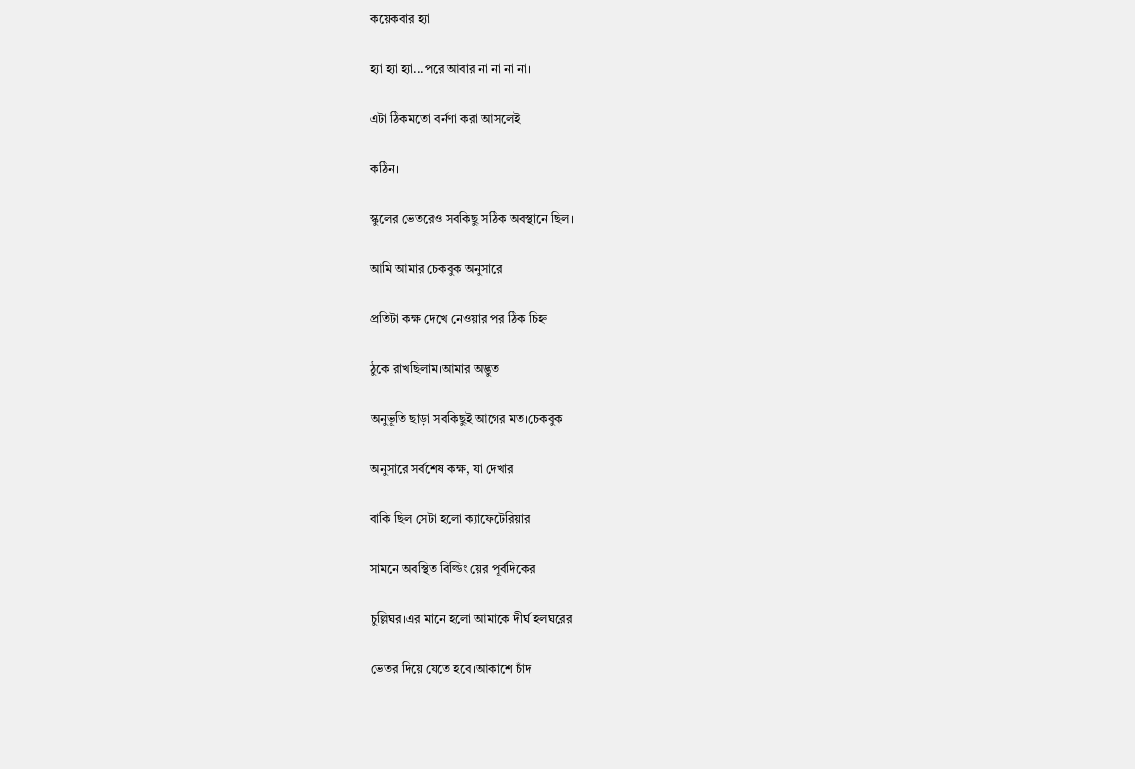কয়েকবার হ্যা

হ্যা হ্যা হ্যা...পরে আবার না না না না।

এটা ঠিকমতো বর্নণা করা আসলেই

কঠিন।

স্কুলের ভেতরেও সবকিছু সঠিক অবস্থানে ছিল।

আমি আমার চেকবুক অনুসারে

প্রতিটা কক্ষ দেখে নেওয়ার পর ঠিক চিহ্ন

ঠুকে রাখছিলাম।আমার অদ্ভুত

অনুভূতি ছাড়া সবকিছুই আগের মত।চেকবুক

অনুসারে সর্বশেষ কক্ষ, যা দেখার

বাকি ছিল সেটা হলো ক্যাফেটেরিয়ার

সামনে অবস্থিত বিল্ডিং য়ের পূর্বদিকের

চুল্লিঘর।এর মানে হলো আমাকে দীর্ঘ হলঘরের

ভেতর দিয়ে যেতে হবে।আকাশে চাঁদ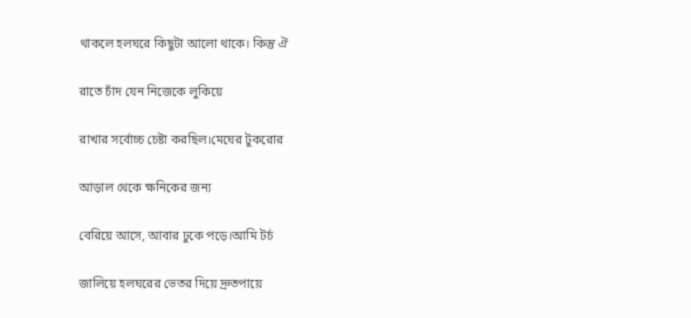থাকলে হলঘরে কিছুটা আলো থাকে। কিন্তু ঐ

রাতে চাঁদ যেন নিজেকে লুকিয়ে

রাখার সর্বোচ্চ চেষ্টা করছিল।মেঘের টুকরোর

আড়াল থেকে ক্ষনিকের জন্য

বেরিয়ে আসে, আবার ঢুকে পড়ে।আমি টর্চ

জালিয়ে হলঘরের ভেতর দিয়ে দ্রুতপায়ে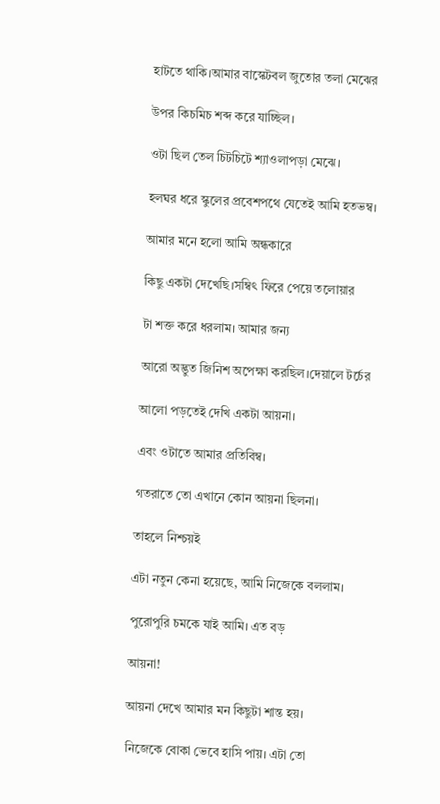হাটতে থাকি।আমার বাস্কেটবল জুতোর তলা মেঝের

উপর কিচমিচ শব্দ করে যাচ্ছিল।

ওটা ছিল তেল চিটচিটে শ্যাওলাপড়া মেঝে।

হলঘর ধরে স্কুলের প্রবেশপথে যেতেই আমি হতভম্ব।

আমার মনে হলো আমি অন্ধকারে

কিছু একটা দেখেছি।সম্বিৎ ফিরে পেয়ে তলোয়ার

টা শক্ত করে ধরলাম। আমার জন্য

আরো অদ্ভুত জিনিশ অপেক্ষা করছিল।দেয়ালে টর্চের

আলো পড়তেই দেখি একটা আয়না।

এবং ওটাতে আমার প্রতিবিম্ব।

গতরাতে তো এখানে কোন আয়না ছিলনা।

তাহলে নিশ্চয়ই

এটা নতুন কেনা হয়েছে, আমি নিজেকে বললাম।

পুরোপুরি চমকে যাই আমি। এত বড়

আয়না!

আয়না দেখে আমার মন কিছুটা শান্ত হয়।

নিজেকে বোকা ভেবে হাসি পায়। এটা তো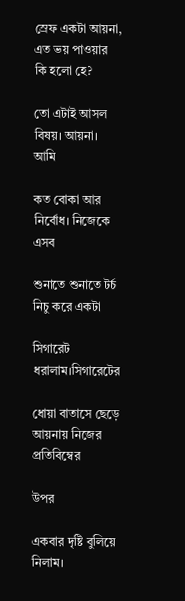স্রেফ একটা আয়না, এত ভয় পাওয়ার কি হলো হে?

তো এটাই আসল বিষয়। আয়না। আমি

কত বোকা আর নির্বোধ। নিজেকে এসব

শুনাতে শুনাতে টর্চ নিচু করে একটা

সিগারেট ধরালাম।সিগারেটের

ধোয়া বাতাসে ছেড়ে আয়নায় নিজের প্রতিবিম্বের

উপর

একবার দৃষ্টি বুলিয়ে নিলাম।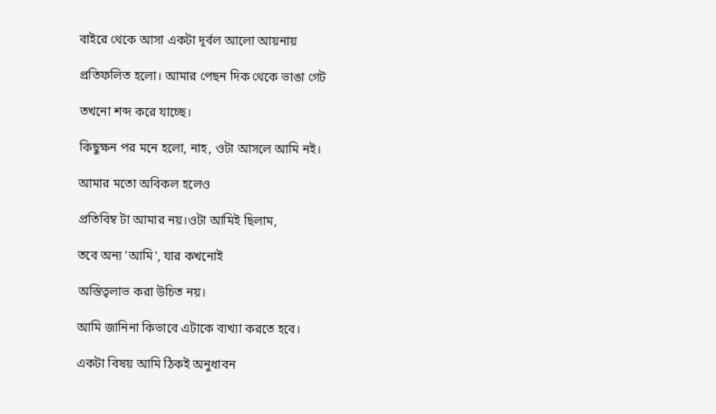বাইরে থেকে আসা একটা দূর্বল আলো আয়নায়

প্রতিফলিত হলো। আমার পেছন দিক থেকে ভাঙা গেট

তখনো শব্দ করে যাচ্ছে।

কিছুক্ষন পর মনে হলো, নাহ, ওটা আসলে আমি নই।

আমার মতো অবিকল হলেও

প্রতিবিম্ব টা আমার নয়।ওটা আমিই ছিলাম,

তবে অন্য 'আমি', যার কখনোই

অস্তিত্বলাভ করা উচিত নয়।

আমি জানিনা কিভাবে এটাকে ব্যখ্যা করতে হবে।

একটা বিষয় আমি ঠিকই অনুধাবন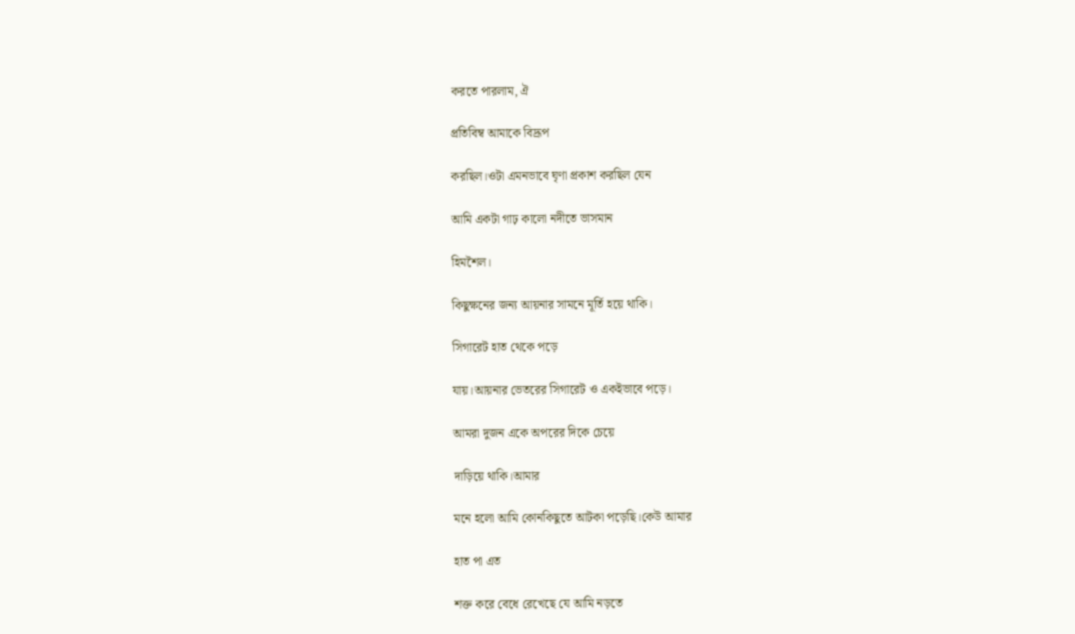করতে পারলাম, ঐ

প্রতিবিম্ব আমাকে বিদ্রূপ

করছিল।ওটা এমনভাবে ঘৃণা প্রকাশ করছিল যেন

আমি একটা গাঢ় কালো নদীতে ভাসমান

হিমশৈল।

কিছুক্ষনের জন্য আয়নার সামনে মূর্তি হয়ে থাকি।

সিগারেট হাত থেকে পড়ে

যায়।আয়নার ভেতরের সিগারেট ও একইভাবে পড়ে।

আমরা দুজন একে অপরের দিকে চেয়ে

দাড়িয়ে থাকি।আমার

মনে হলো আমি কোনকিছুতে আটকা পড়েছি।কেউ আমার

হাত পা এত

শক্ত করে বেধে রেখেছে যে আমি নড়তে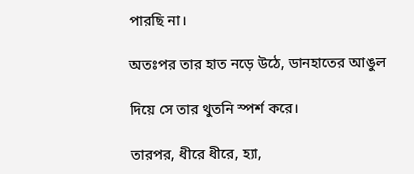পারছি না।

অতঃপর তার হাত নড়ে উঠে, ডানহাতের আঙুল

দিয়ে সে তার থুতনি স্পর্শ করে।

তারপর, ধীরে ধীরে, হ্যা,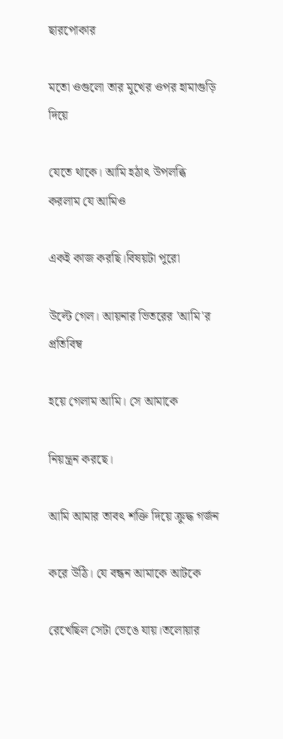ছারপোকার

মতো ওগুলো তার মুখের ওপর হামাগুড়ি দিয়ে

যেতে থাকে। আমি হঠাৎ উপলব্ধি করলাম যে আমিও

একই কাজ করছি।বিষয়টা পুরো

উল্টে গেল। আয়নার ভিতরের 'আমি'র প্রতিবিম্ব

হয়ে গেলাম আমি। সে আমাকে

নিয়ন্ত্রন করছে।

আমি আমার তাবৎ শক্তি দিয়ে ক্রুদ্ধ গর্জন

করে উঠি। যে বন্ধন আমাকে আটকে

রেখেছিল সেটা ভেঙে যায়।তলোয়ার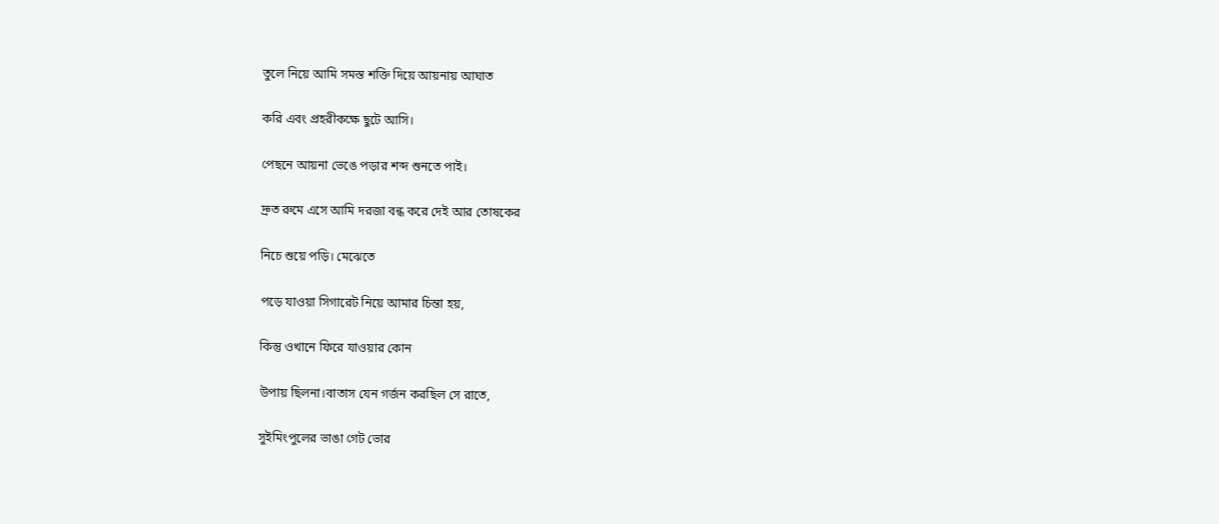তুলে নিয়ে আমি সমস্ত শক্তি দিয়ে আয়নায় আঘাত

করি এবং প্রহরীকক্ষে ছুটে আসি।

পেছনে আয়না ভেঙে পড়ার শব্দ শুনতে পাই।

দ্রুত রুমে এসে আমি দরজা বন্ধ করে দেই আর তোষকের

নিচে শুয়ে পড়ি। মেঝেতে

পড়ে যাওয়া সিগারেট নিয়ে আমার চিন্তা হয়,

কিন্তু ওখানে ফিরে যাওয়ার কোন

উপায় ছিলনা।বাতাস যেন গর্জন করছিল সে রাতে,

সুইমিংপুলের ভাঙা গেট ভোর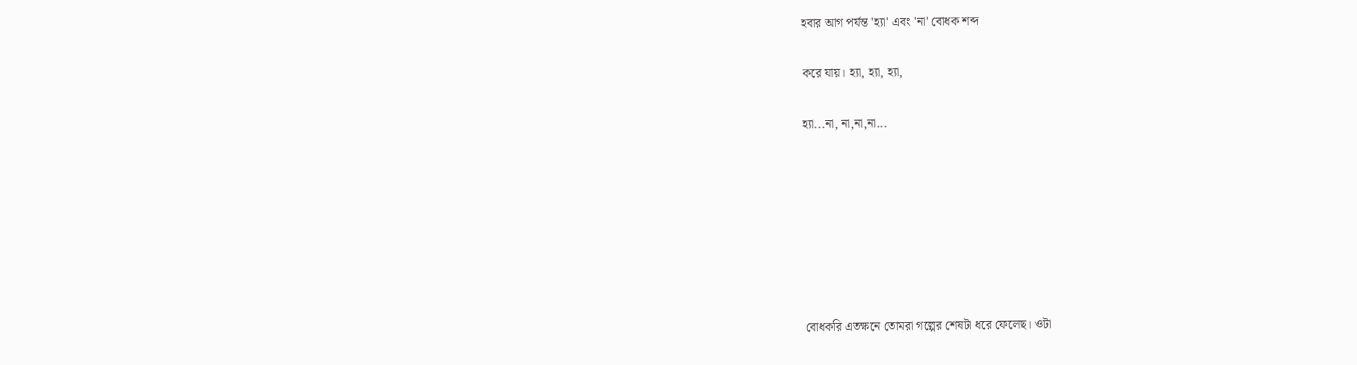হবার আগ পর্যন্ত 'হ্যা' এবং 'না' বোধক শব্দ

করে যায়। হ্যা, হ্যা, হ্যা,

হ্যা...না, না,না,না...







বোধকরি এতক্ষনে তোমরা গল্পের শেষটা ধরে ফেলেছ। ওটা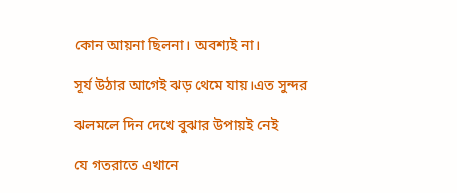কোন আয়না ছিলনা। অবশ্যই না।

সূর্য উঠার আগেই ঝড় থেমে যায়।এত সুন্দর

ঝলমলে দিন দেখে বুঝার উপায়ই নেই

যে গতরাতে এখানে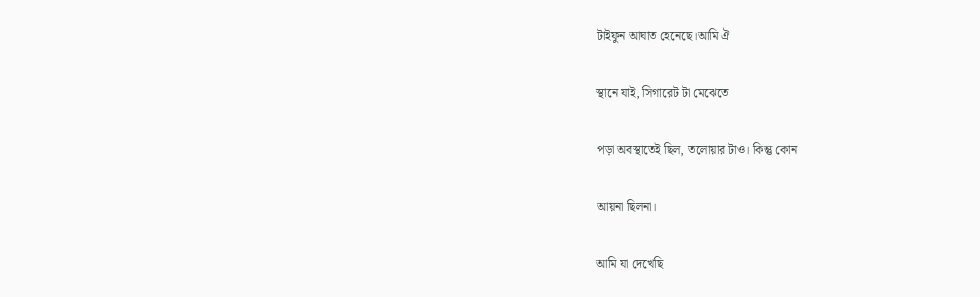টাইফুন আঘাত হেনেছে।আমি ঐ

স্থানে যাই, সিগারেট টা মেঝেতে

পড়া অবস্থাতেই ছিল, তলোয়ার টাও। কিন্তু কোন

আয়না ছিলনা।

আমি যা দেখেছি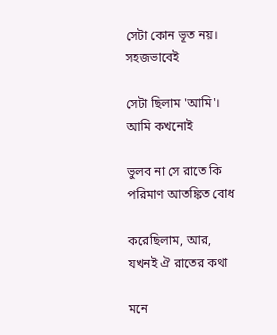সেটা কোন ভূত নয়। সহজভাবেই

সেটা ছিলাম 'আমি'। আমি কখনোই

ভুলব না সে রাতে কি পরিমাণ আতঙ্কিত বোধ

করেছিলাম, আর, যখনই ঐ রাতের কথা

মনে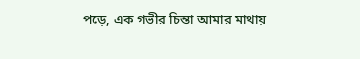পড়ে, এক গভীর চিন্তা আমার মাথায়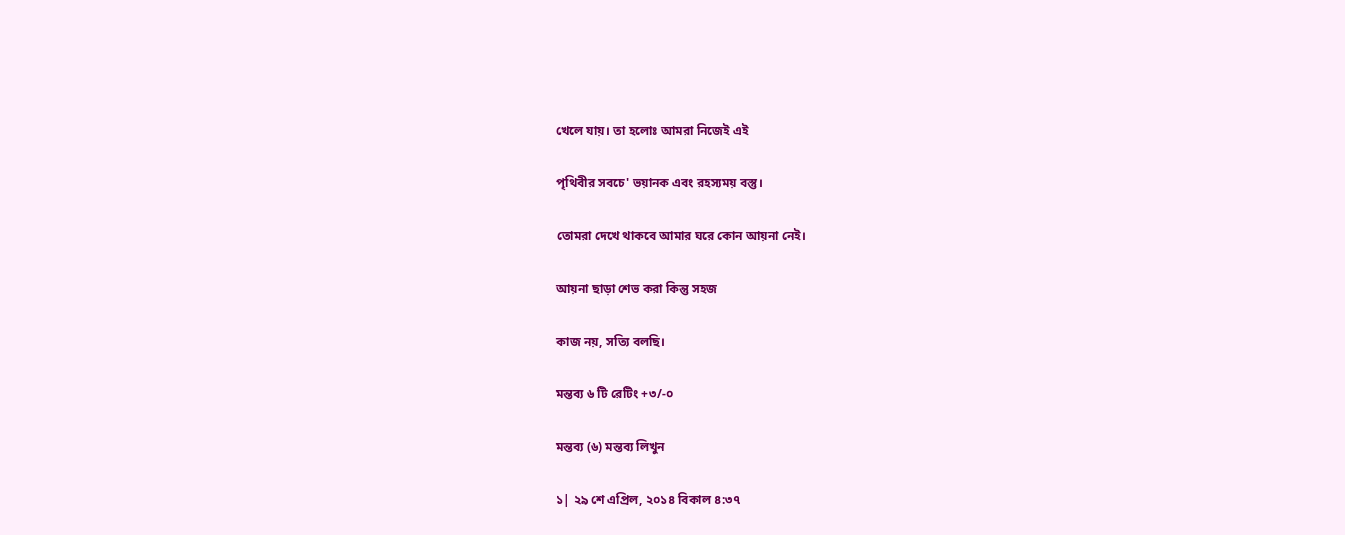খেলে যায়। তা হলোঃ আমরা নিজেই এই

পৃথিবীর সবচে' ভয়ানক এবং রহস্যময় বস্তু।

তোমরা দেখে থাকবে আমার ঘরে কোন আয়না নেই।

আয়না ছাড়া শেভ করা কিন্তু সহজ

কাজ নয়, সত্যি বলছি।

মন্তব্য ৬ টি রেটিং +৩/-০

মন্তব্য (৬) মন্তব্য লিখুন

১| ২৯ শে এপ্রিল, ২০১৪ বিকাল ৪:৩৭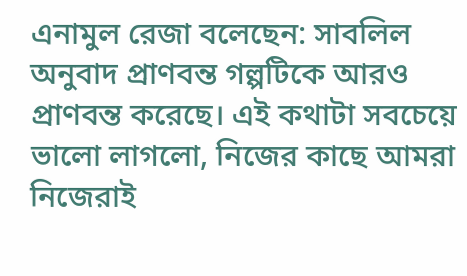এনামুল রেজা বলেছেন: সাবলিল অনুবাদ প্রাণবন্ত গল্পটিকে আরও প্রাণবন্ত করেছে। এই কথাটা সবচেয়ে ভালো লাগলো, নিজের কাছে আমরা নিজেরাই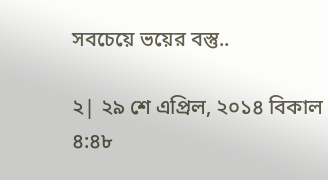সবচেয়ে ভয়ের বস্তু..

২| ২৯ শে এপ্রিল, ২০১৪ বিকাল ৪:৪৮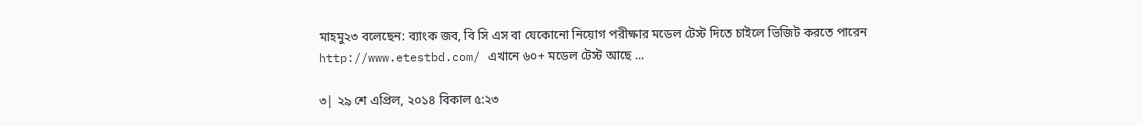মাহমু২৩ বলেছেন: ব্যাংক জব, বি সি এস বা যেকোনো নিয়োগ পরীক্ষার মডেল টেস্ট দিতে চাইলে ভিজিট করতে পারেন http://www.etestbd.com/ এখানে ৬০+ মডেল টেস্ট আছে ...

৩| ২৯ শে এপ্রিল, ২০১৪ বিকাল ৫:২৩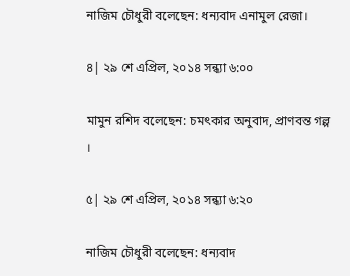নাজিম চৌধুরী বলেছেন: ধন্যবাদ এনামুল রেজা।

৪| ২৯ শে এপ্রিল, ২০১৪ সন্ধ্যা ৬:০০

মামুন রশিদ বলেছেন: চমৎকার অনুবাদ, প্রাণবন্ত গল্প ।

৫| ২৯ শে এপ্রিল, ২০১৪ সন্ধ্যা ৬:২০

নাজিম চৌধুরী বলেছেন: ধন্যবাদ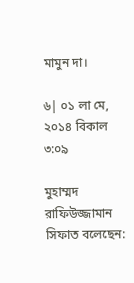মামুন দা।

৬| ০১ লা মে, ২০১৪ বিকাল ৩:০৯

মুহাম্মদ রাফিউজ্জামান সিফাত বলেছেন: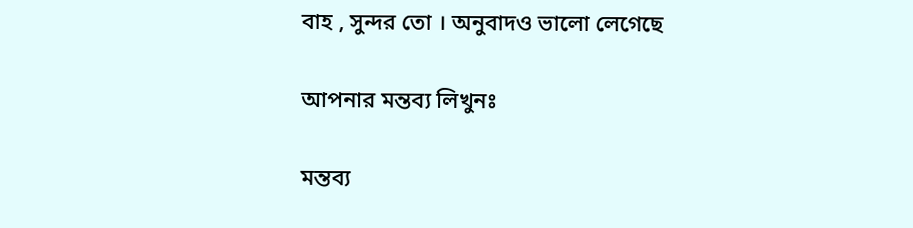বাহ , সুন্দর তো । অনুবাদও ভালো লেগেছে

আপনার মন্তব্য লিখুনঃ

মন্তব্য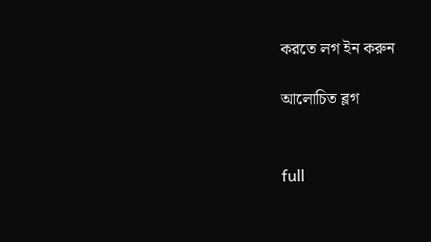করতে লগ ইন করুন

আলোচিত ব্লগ


full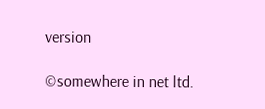version

©somewhere in net ltd.